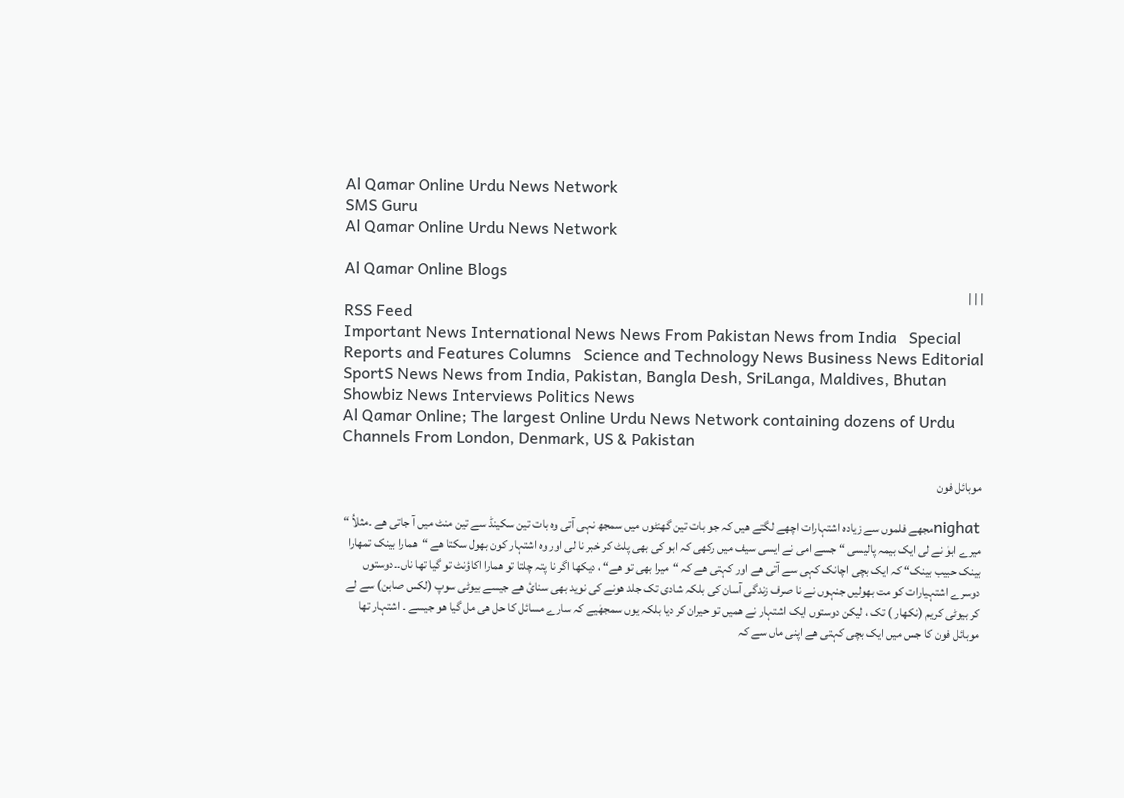Al Qamar Online Urdu News Network
SMS Guru
Al Qamar Online Urdu News Network

Al Qamar Online Blogs
| | |
RSS Feed
Important News International News News From Pakistan News from India   Special Reports and Features Columns   Science and Technology News Business News Editorial SportS News News from India, Pakistan, Bangla Desh, SriLanga, Maldives, Bhutan Showbiz News Interviews Politics News
Al Qamar Online; The largest Online Urdu News Network containing dozens of Urdu Channels From London, Denmark, US & Pakistan

موبائل فون

nighatمجھے فلموں سے زیادہ اشتہارات اچھے لگتے ھیں کہ جو بات تین گھنٹوں میں سمجھ نہی آتی وہ بات تین سکینڈ سے تین منٹ میں آ جاتی ھے ۔مثلاُ “ میرے ابوٰ نے لی ایک بیمہ پالیسی “ جسے امی نے ایسی سیف میں رکھی کہ ابو کی بھی پلٹ کر خبر نا لی اور وہ اشتہار کون بھول سکتا ھے “ھمارا بینک تمھارا بینک حبیب بینک“ کہ ایک بچی اچانک کہی سے آتی ھے اور کہتی ھے کہ “میرا بھی تو ھے“ ، دیکھا اگر نا پتہ چلتا تو ھمارا اکاؤنٹ تو گیا تھا ناں۔۔دوستوں دوسرے اشتہیارات کو مت بھولیں جنہوں نے نا صرف زندگی آسان کی بلکہ شادی تک جلد ھونے کی نوید بھی سنائ ھے جیسے بیوٹی سوپ (لکس صابن) سے لے کر بیوٹی کریم (نکھار ) تک ، لیکن دوستوں ایک اشتہار نے ھمیں تو حیران کر دیا بلکہ یوں سمجھٰیے کہ سارے مسائل کا حل ھی مل گیا ھو جیسے ۔ اشتہار تھا موبائل فون کا جس میں ایک بچی کہتی ھے اپنی ماں سے کہ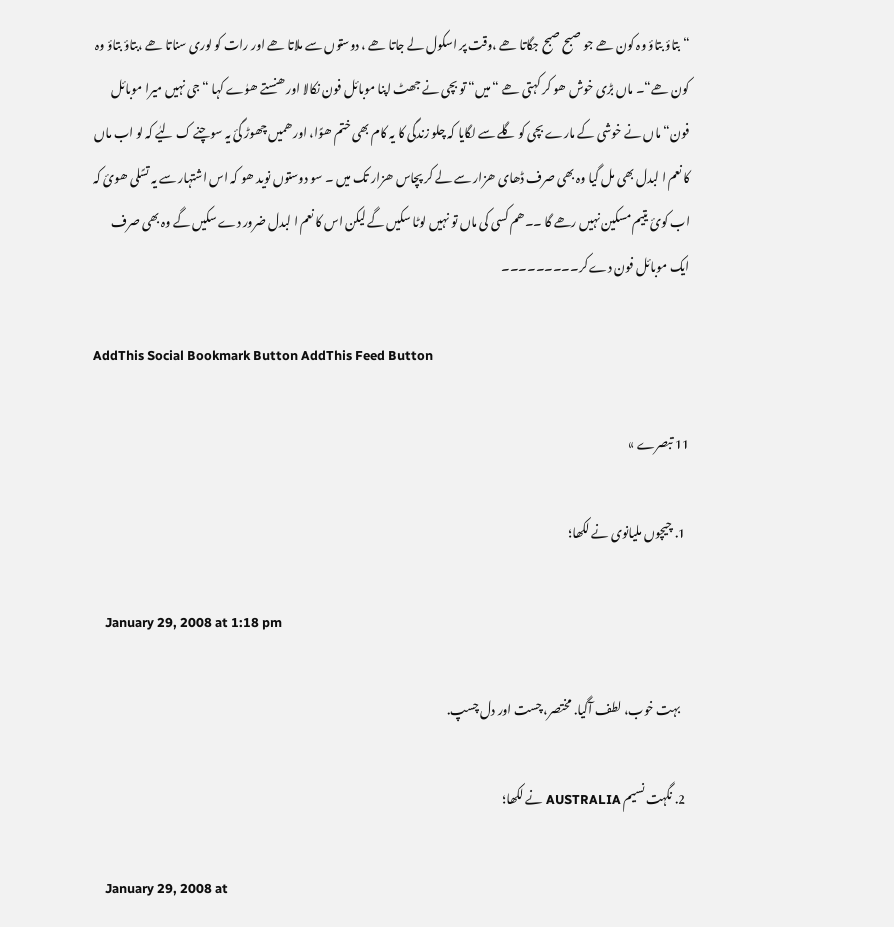“بتاؤ بتاؤ وہ کون ھے جو صبح صبح جگاتا ھے ،وقت پر اسکول لے جاتا ھے ، دوستوں سے ملاتا ھے اور رات کو لوری سناتا ھے ،بتاؤ بتاؤ وہ کون ھے“۔ ماں بڑی خوش ھو کر کہتی ھے “میں“ تو بچی نے جھٹ اپنا موبائل فون نکالا اور ھنستے ھوٰے کہا “جی نہیں میرا موبائل فون“ ماں نے خوشی کے مارے بچی کو گلے سے لگایا کہ چلو زندگی کا یہ کام بھی ختم ھوًا، اور ھمیں چھوڑ گئ یہ سوچنے ک لیٰے کہ لو اب ماں کا نعم ا لبدل بھی مل گیا وہ بھی صرف ڈھای ھزار سے لے کر پچاس ھزار تک میں ۔ سو دوستوں نوید ھو کہ اس اشتہار سے یہ تسًلی ھوئ کہ اب کوئ یتیم مسکین نہیں رھے گا ۔۔ھم کسی کی ماں تو نہیں لوٹا سکیں گے لیکن اس کا نعم ا لبدل ضرور دے سکیں گے وہ بھی صرف ایک موبائل فون دے کر۔۔۔۔۔۔۔۔۔

AddThis Social Bookmark Button AddThis Feed Button

11 تبصرے »

  1. چیچوں ملیانوی نے لکھا؛

    January 29, 2008 at 1:18 pm

    بہت خوب، لطف آگیا. مختصر، چست اور دل چسپ.

  2. نگہت نسیم AUSTRALIA نے لکھا؛

    January 29, 2008 at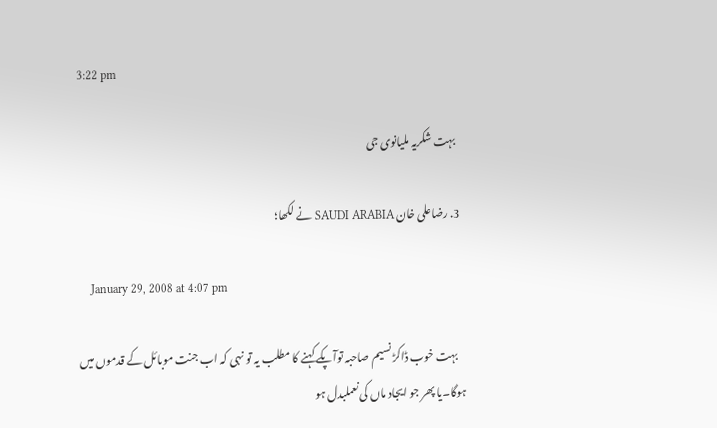3:22 pm

    بہت شکریہ ملیانوی جی

  3. رضاعلی خان SAUDI ARABIA نے لکھا؛

    January 29, 2008 at 4:07 pm

    بہت خوب ڈاکڑ نسیم صاحبہ توآپکے کہنے کا مطلب یہ تو نہی کہ اب جنت موبائل کے قدموں میں ہوگا۔یا پھر جو ایجاد ماں کی نعملبدل ہو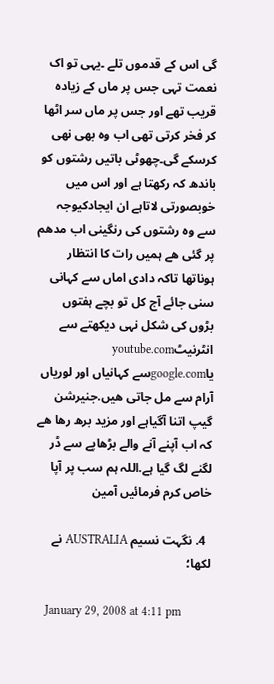گی اس کے قدموں تلے ۔یہی تو اک نعمت تہی جس پر ماں کے زیادہ قریب تھے اور جس پر ماں سر اٹھا کر فخر کرتی تھی اب وہ بھی نھی کرسکے گی۔چھوٹی باتیں رشتوں کو باندھ کہ رکھتا ہے اور اس میں خوبصورتی لاتاہے ان ایجادکیوجہ سے وہ رشتوں کی رنگینی اب مدھم پر گئی ھے ہمیں رات کا انتظار ہوناتھا تاکہ دادی اماں سے کہانی سنی جائے آج کل تو بچے ہفتوں بڑوں کی شکل نہی دیکھتے سے انٹرنیٹyoutube.com یاgoogle.comسے کہانیاں اور لوریاں آرام سے مل جاتی ھیں.جنیرشن گیپ اتنا آگیاہے اور مزید برھ رھا ھے کہ اب آپنے آنے والے بڑھاپے سے ڈر لگنے لگ گیا ہے.اللہ ہم سب پر آپا خاص کرم فرمائیں آمین

  4. نگہت نسیم AUSTRALIA نے لکھا؛

    January 29, 2008 at 4:11 pm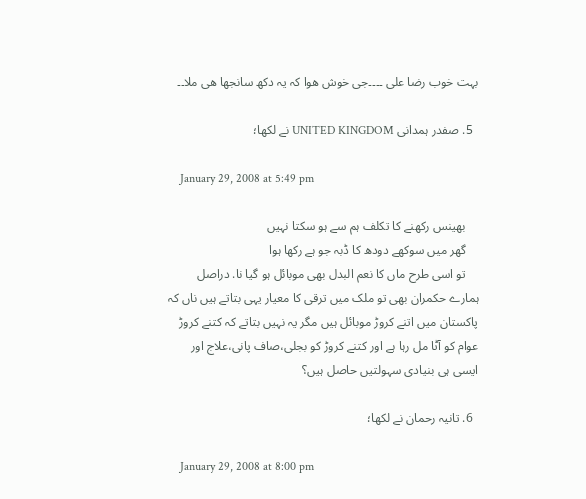بہت خوب رضا علی ۔۔۔۔جی خوش ھوا کہ یہ دکھ سانجھا ھی ملا۔۔

  5. صفدر ہمدانی UNITED KINGDOM نے لکھا؛

    January 29, 2008 at 5:49 pm

    بھینس رکھنے کا تکلف ہم سے ہو سکتا نہیں
    گھر میں سوکھے دودھ کا ڈبہ جو ہے رکھا ہوا
    تو اسی طرح ماں کا نعم البدل بھی موبائل ہو گیا نا. دراصل ہمارے حکمران بھی تو ملک میں ترقی کا معیار یہی بتاتے ہیں ناں کہ پاکستان میں اتنے کروڑ موبائل ہیں مگر یہ نہیں بتاتے کہ کتنے کروڑ عوام کو آٹا مل رہا ہے اور کتنے کروڑ کو بجلی،صاف پانی،علاج اور ایسی ہی بنیادی سہولتیں حاصل ہیں؟

  6. تانیہ رحمان نے لکھا؛

    January 29, 2008 at 8:00 pm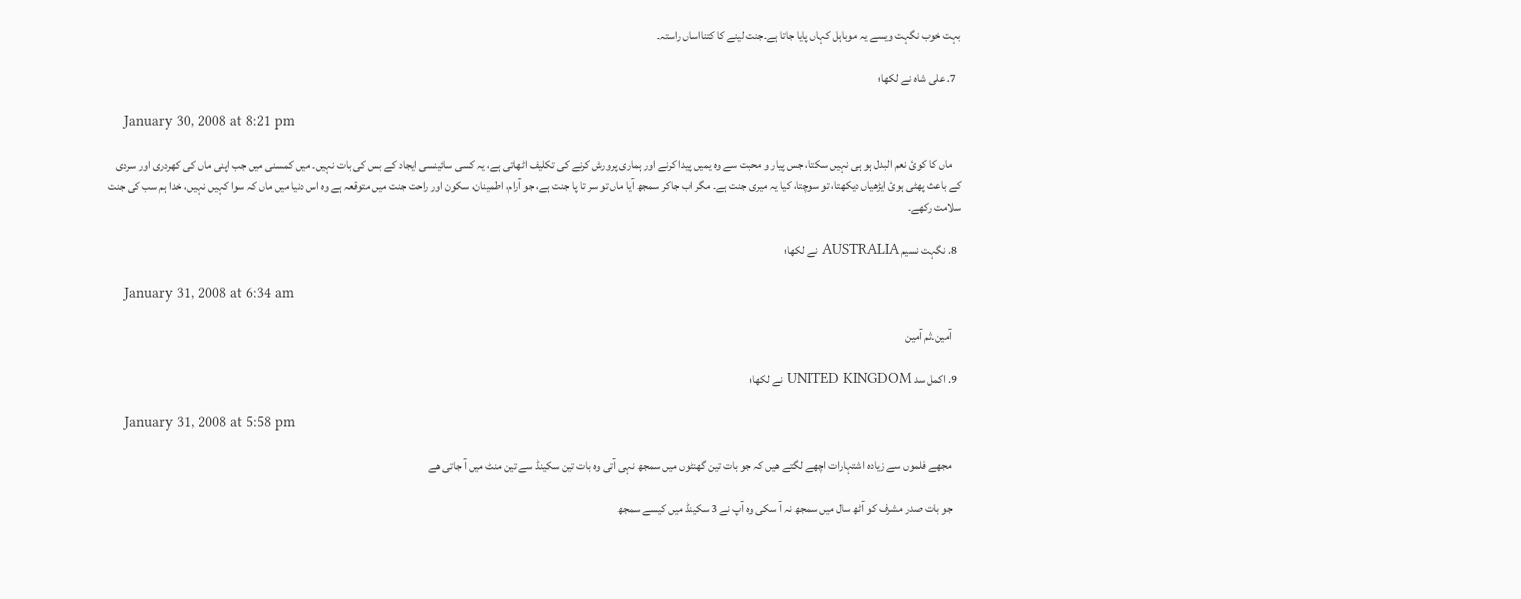بہت خوب نگہت ویسے یہ موباہل کہاں پایا جاتا ہے۔جنت لینے کا کتنااساں راستہ۔

  7. علی شاہ نے لکھا؛

    January 30, 2008 at 8:21 pm

    ماں کا کوئ نعم البدل ہو ہی نہیں سکتا، جس پیار و محبت سے وہ یمیں پیدا کرنے اور ہماری پرورش کرنے کی تکلیف اٹھاتی ہے، یہ کسی سائینسی ایجاد کے بس کی بات نہیں۔ میں کمسنی میں جب اپنی ماں کی کھردری اور سردی کے باعث پھٹی ہوئ ایڑھیاں دیکھتا، تو سوچتا، کیا یہ میری جنت ہے۔ مگر اب جاکر سمجھ آیا ماں تو سر تا پا جنت ہے، جو آرام، اطمینان، سکون اور راحت جنت میں متوقعہ ہے وہ اس دنیا میں ماں کہ سوا کہیں نہیں، خدا ہم سب کی جنت سلامت رکھے۔

  8. نگہت نسیم AUSTRALIA نے لکھا؛

    January 31, 2008 at 6:34 am

    آمین۔ثم آمین

  9. اکمل سد UNITED KINGDOM نے لکھا؛

    January 31, 2008 at 5:58 pm

    مجھے فلموں سے زیادہ اشتہارات اچھے لگتے ھیں کہ جو بات تین گھنٹوں میں سمجھ نہی آتی وہ بات تین سکینڈ سے تین منٹ میں آ جاتی ھے

    جو بات صدر مشرف کو آٹھ سال میں سمجھ نہ آ سکی وہ آپ نے 3 سکینڈ میں کیسے سمجھ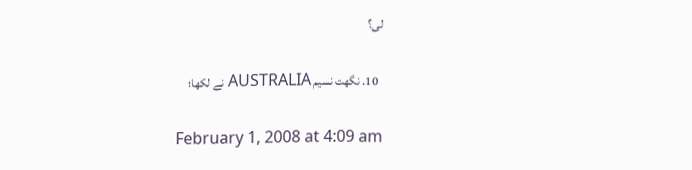لی؟

  10. نگھت نسیم AUSTRALIA نے لکھا؛

    February 1, 2008 at 4:09 am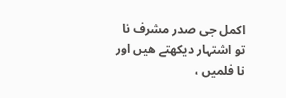اکمل جی صدر مشرف نا تو اشتہار دیکھتے ھیں اور نا فلمیں ،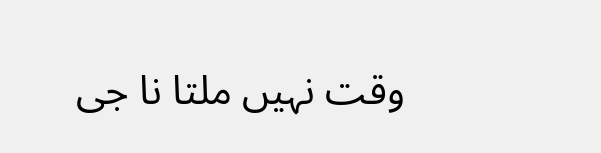وقت نہیں ملتا نا جی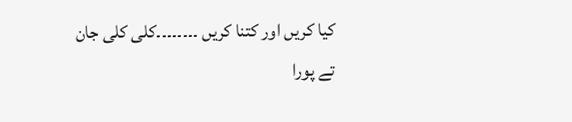کیا کریں اور کتنا کریں ۔۔۔۔۔۔۔۔کلی کلی جان تے پورا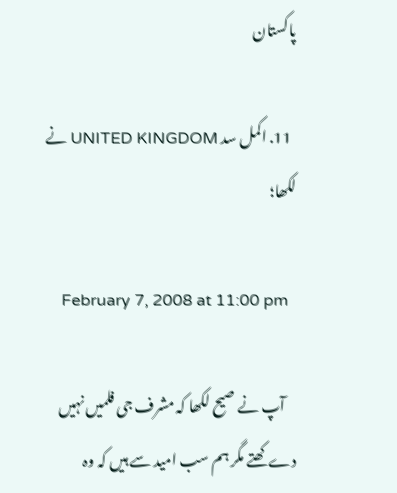پاکستان

  11. اکمل سد UNITED KINGDOM نے لکھا؛

    February 7, 2008 at 11:00 pm

    آپ نے صیح لکھا کہ مشرف جی فلمیں نہیں دےکھتے مگر ہم سب امید سے ہیں کہ وہ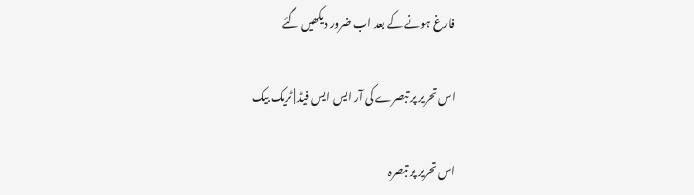فارغ ہونے کے بعد اب ضرور دیکھیں گئے

اس تحریر پر تبصرے کی آر ایس ایس فیڈ | ٹریک بیک

اس تحریر پر تبصرہ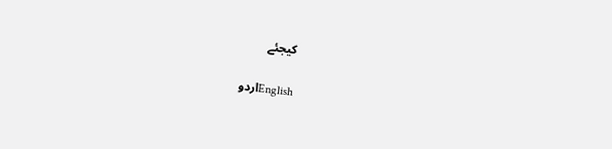کیجئے

Englishاردو